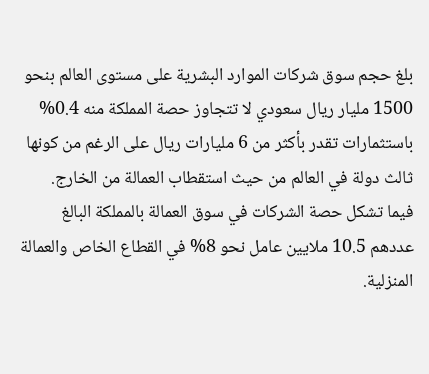بلغ حجم سوق شركات الموارد البشرية على مستوى العالم بنحو 1500 مليار ريال سعودي لا تتجاوز حصة المملكة منه 0.4% باستثمارات تقدر بأكثر من 6 مليارات ريال على الرغم من كونها ثالث دولة في العالم من حيث استقطاب العمالة من الخارج.
فيما تشكل حصة الشركات في سوق العمالة بالمملكة البالغ عددهم 10.5 ملايين عامل نحو 8% في القطاع الخاص والعمالة المنزلية.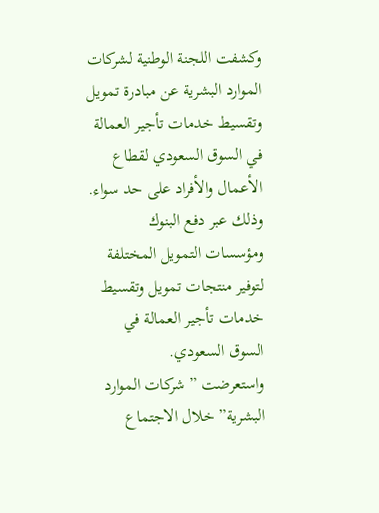وكشفت اللجنة الوطنية لشركات الموارد البشرية عن مبادرة تمويل وتقسيط خدمات تأجير العمالة في السوق السعودي لقطاع الأعمال والأفراد على حد سواء.
وذلك عبر دفع البنوك ومؤسسات التمويل المختلفة لتوفير منتجات تمويل وتقسيط خدمات تأجير العمالة في السوق السعودي.
واستعرضت ” شركات الموارد البشرية” خلال الاجتماع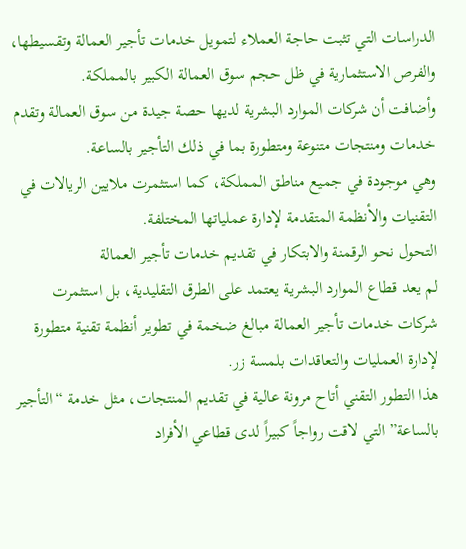الدراسات التي تثبت حاجة العملاء لتمويل خدمات تأجير العمالة وتقسيطها، والفرص الاستثمارية في ظل حجم سوق العمالة الكبير بالمملكة.
وأضافت أن شركات الموارد البشرية لديها حصة جيدة من سوق العمالة وتقدم خدمات ومنتجات متنوعة ومتطورة بما في ذلك التأجير بالساعة.
وهي موجودة في جميع مناطق المملكة، كما استثمرت ملايين الريالات في التقنيات والأنظمة المتقدمة لإدارة عملياتها المختلفة.
التحول نحو الرقمنة والابتكار في تقديم خدمات تأجير العمالة
لم يعد قطاع الموارد البشرية يعتمد على الطرق التقليدية، بل استثمرت شركات خدمات تأجير العمالة مبالغ ضخمة في تطوير أنظمة تقنية متطورة لإدارة العمليات والتعاقدات بلمسة زر.
هذا التطور التقني أتاح مرونة عالية في تقديم المنتجات، مثل خدمة “التأجير بالساعة” التي لاقت رواجاً كبيراً لدى قطاعي الأفراد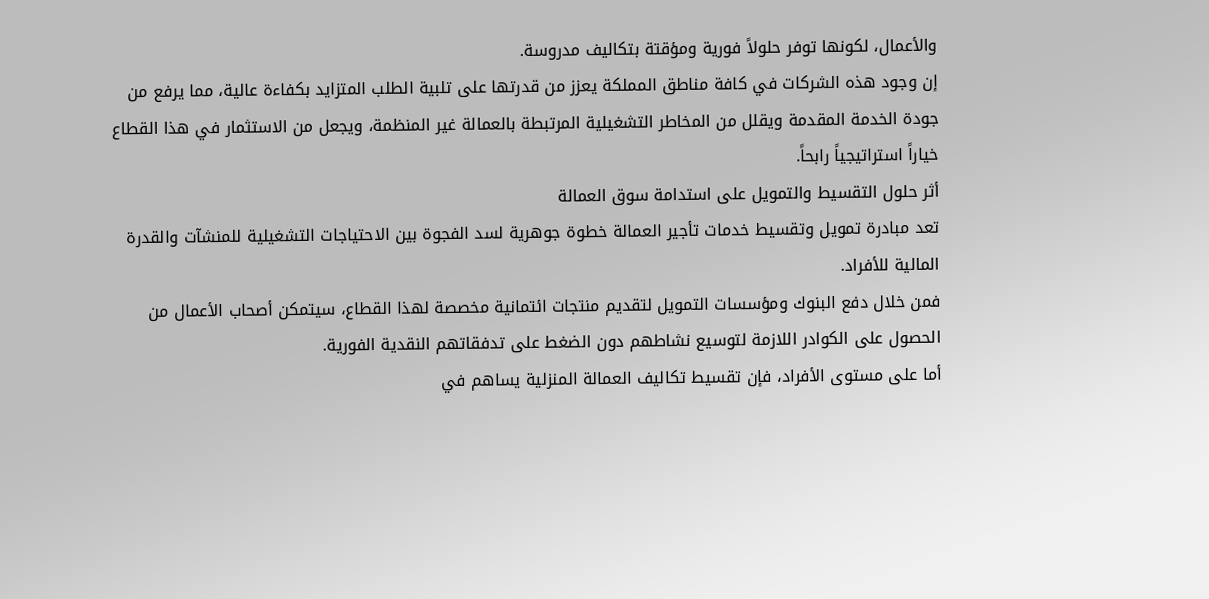والأعمال، لكونها توفر حلولاً فورية ومؤقتة بتكاليف مدروسة.
إن وجود هذه الشركات في كافة مناطق المملكة يعزز من قدرتها على تلبية الطلب المتزايد بكفاءة عالية، مما يرفع من جودة الخدمة المقدمة ويقلل من المخاطر التشغيلية المرتبطة بالعمالة غير المنظمة، ويجعل من الاستثمار في هذا القطاع خياراً استراتيجياً رابحاً.
أثر حلول التقسيط والتمويل على استدامة سوق العمالة
تعد مبادرة تمويل وتقسيط خدمات تأجير العمالة خطوة جوهرية لسد الفجوة بين الاحتياجات التشغيلية للمنشآت والقدرة المالية للأفراد.
فمن خلال دفع البنوك ومؤسسات التمويل لتقديم منتجات ائتمانية مخصصة لهذا القطاع، سيتمكن أصحاب الأعمال من الحصول على الكوادر اللازمة لتوسيع نشاطهم دون الضغط على تدفقاتهم النقدية الفورية.
أما على مستوى الأفراد، فإن تقسيط تكاليف العمالة المنزلية يساهم في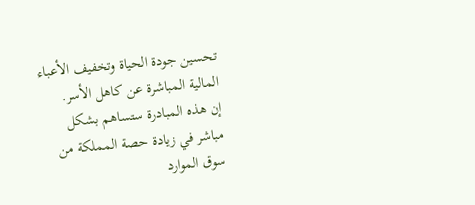تحسين جودة الحياة وتخفيف الأعباء المالية المباشرة عن كاهل الأسر.
إن هذه المبادرة ستساهم بشكل مباشر في زيادة حصة المملكة من سوق الموارد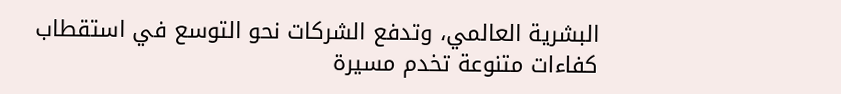البشرية العالمي، وتدفع الشركات نحو التوسع في استقطاب كفاءات متنوعة تخدم مسيرة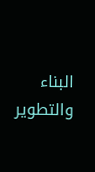البناء والتطوير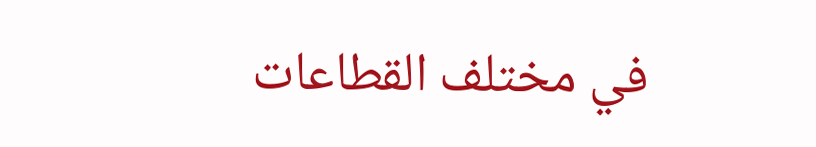في مختلف القطاعات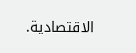الاقتصادية.